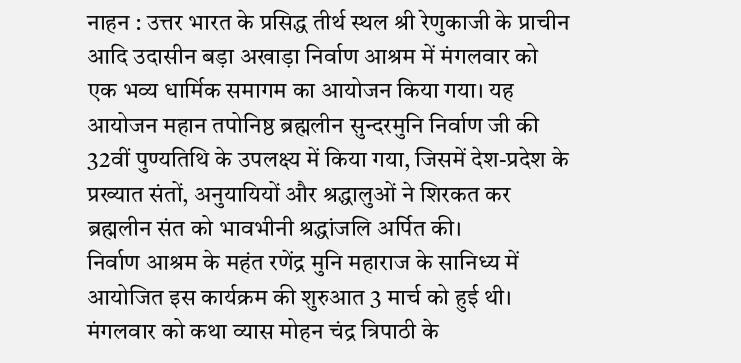नाहन : उत्तर भारत के प्रसिद्ध तीर्थ स्थल श्री रेणुकाजी के प्राचीन आदि उदासीन बड़ा अखाड़ा निर्वाण आश्रम में मंगलवार को एक भव्य धार्मिक समागम का आयोजन किया गया। यह आयोजन महान तपोनिष्ठ ब्रह्मलीन सुन्दरमुनि निर्वाण जी की 32वीं पुण्यतिथि के उपलक्ष्य में किया गया, जिसमें देश-प्रदेश के प्रख्यात संतों, अनुयायियों और श्रद्धालुओं ने शिरकत कर ब्रह्मलीन संत को भावभीनी श्रद्धांजलि अर्पित की।
निर्वाण आश्रम के महंत रणेंद्र मुनि महाराज के सानिध्य में आयोजित इस कार्यक्रम की शुरुआत 3 मार्च को हुई थी। मंगलवार को कथा व्यास मोहन चंद्र त्रिपाठी के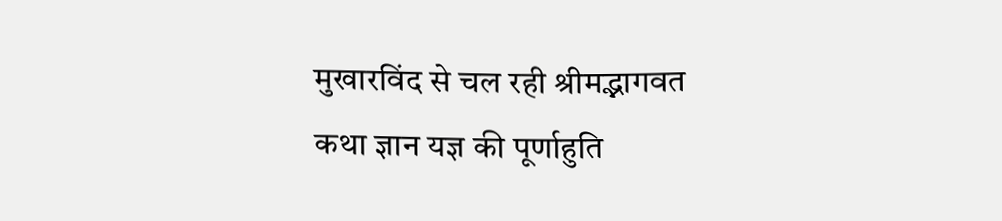मुखारविंद से चल रही श्रीमद्भागवत कथा ज्ञान यज्ञ की पूर्णाहुति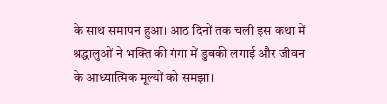के साथ समापन हुआ। आठ दिनों तक चली इस कथा में श्रद्धालुओं ने भक्ति की गंगा में डुबकी लगाई और जीवन के आध्यात्मिक मूल्यों को समझा।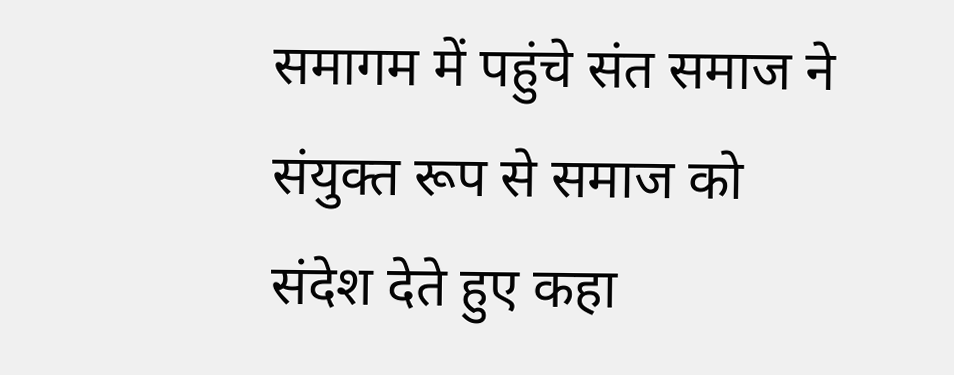समागम में पहुंचे संत समाज ने संयुक्त रूप से समाज को संदेश देते हुए कहा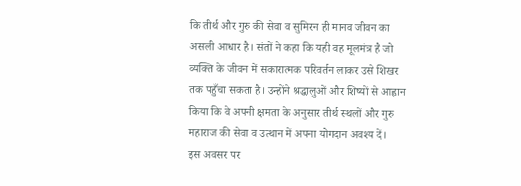कि तीर्थ और गुरु की सेवा व सुमिरन ही मानव जीवन का असली आधार है। संतों ने कहा कि यही वह मूलमंत्र है जो व्यक्ति के जीवन में सकारात्मक परिवर्तन लाकर उसे शिखर तक पहुँचा सकता है। उन्होंने श्रद्धालुओं और शिष्यों से आह्वान किया कि वे अपनी क्षमता के अनुसार तीर्थ स्थलों और गुरु महाराज की सेवा व उत्थान में अपना योगदान अवश्य दें।
इस अवसर पर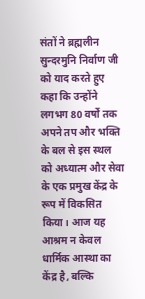संतों ने ब्रह्मलीन सुन्दरमुनि निर्वाण जी को याद करते हुए कहा कि उन्होंने लगभग 80 वर्षों तक अपने तप और भक्ति के बल से इस स्थल को अध्यात्म और सेवा के एक प्रमुख केंद्र के रूप में विकसित किया। आज यह आश्रम न केवल धार्मिक आस्था का केंद्र है, बल्कि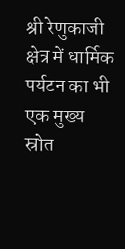श्री रेणुकाजी क्षेत्र में धार्मिक पर्यटन का भी एक मुख्य स्रोत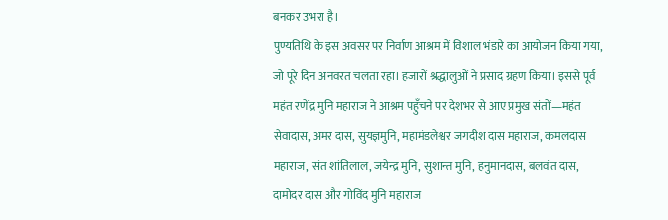बनकर उभरा है।
पुण्यतिथि के इस अवसर पर निर्वाण आश्रम में विशाल भंडारे का आयोजन किया गया, जो पूरे दिन अनवरत चलता रहा। हजारों श्रद्धालुओं ने प्रसाद ग्रहण किया। इससे पूर्व महंत रणेंद्र मुनि महाराज ने आश्रम पहुँचने पर देशभर से आए प्रमुख संतों—महंत सेवादास, अमर दास, सुयज्ञमुनि, महामंडलेश्वर जगदीश दास महाराज, कमलदास महाराज, संत शांतिलाल, जयेन्द्र मुनि, सुशान्त मुनि, हनुमानदास, बलवंत दास, दामोदर दास और गोविंद मुनि महाराज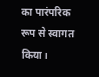का पारंपरिक रूप से स्वागत किया।